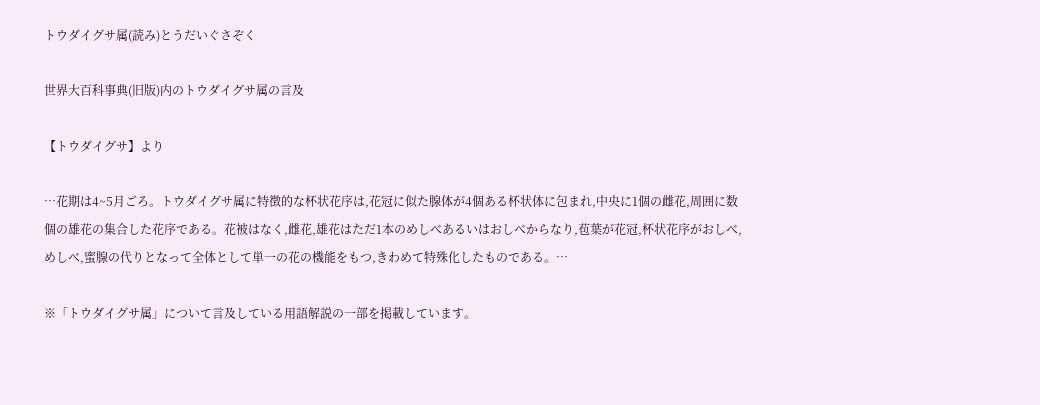トウダイグサ属(読み)とうだいぐさぞく

世界大百科事典(旧版)内のトウダイグサ属の言及

【トウダイグサ】より

…花期は4~5月ごろ。トウダイグサ属に特徴的な杯状花序は,花冠に似た腺体が4個ある杯状体に包まれ,中央に1個の雌花,周囲に数個の雄花の集合した花序である。花被はなく,雌花,雄花はただ1本のめしべあるいはおしべからなり,苞葉が花冠,杯状花序がおしべ,めしべ,蜜腺の代りとなって全体として単一の花の機能をもつ,きわめて特殊化したものである。…

※「トウダイグサ属」について言及している用語解説の一部を掲載しています。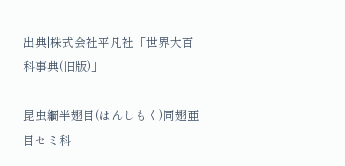出典|株式会社平凡社「世界大百科事典(旧版)」

昆虫綱半翅目(はんしもく)同翅亜目セミ科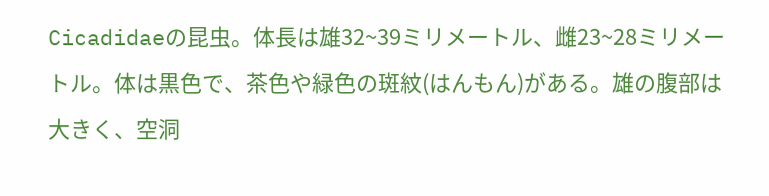Cicadidaeの昆虫。体長は雄32~39ミリメートル、雌23~28ミリメートル。体は黒色で、茶色や緑色の斑紋(はんもん)がある。雄の腹部は大きく、空洞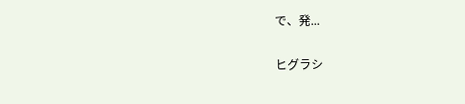で、発...

ヒグラシ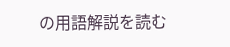の用語解説を読む